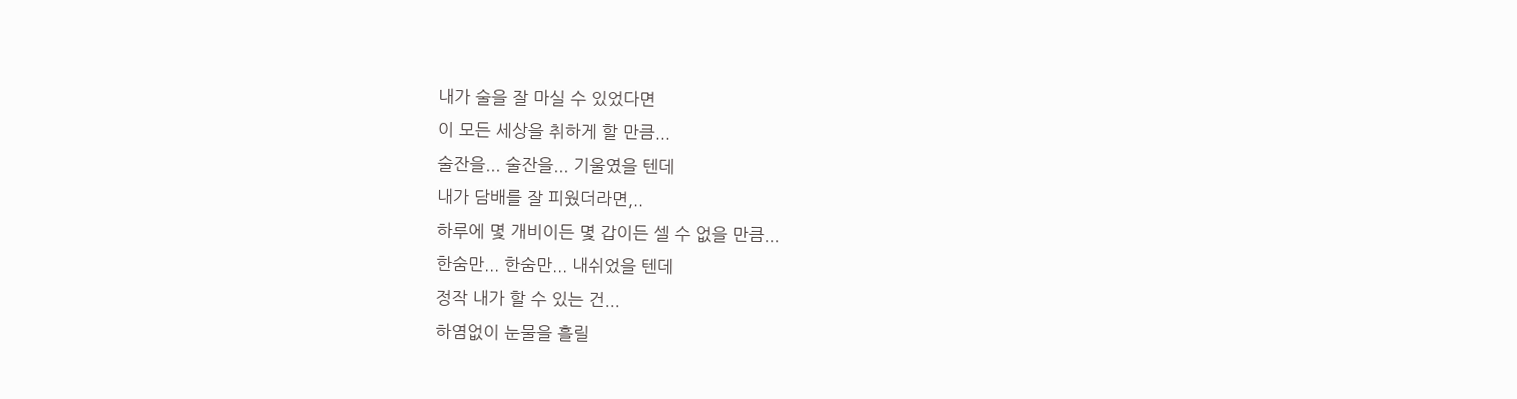내가 술을 잘 마실 수 있었다면
이 모든 세상을 취하게 할 만큼...
술잔을... 술잔을... 기울였을 텐데
내가 담배를 잘 피웠더라면,..
하루에 몇 개비이든 몇 갑이든 셀 수 없을 만큼...
한숨만... 한숨만... 내쉬었을 텐데
정작 내가 할 수 있는 건...
하염없이 눈물을 흘릴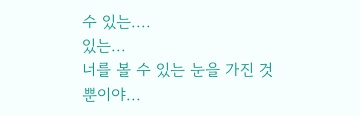수 있는....
있는...
너를 볼 수 있는 눈을 가진 것뿐이야...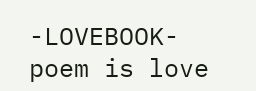-LOVEBOOK-
poem is love